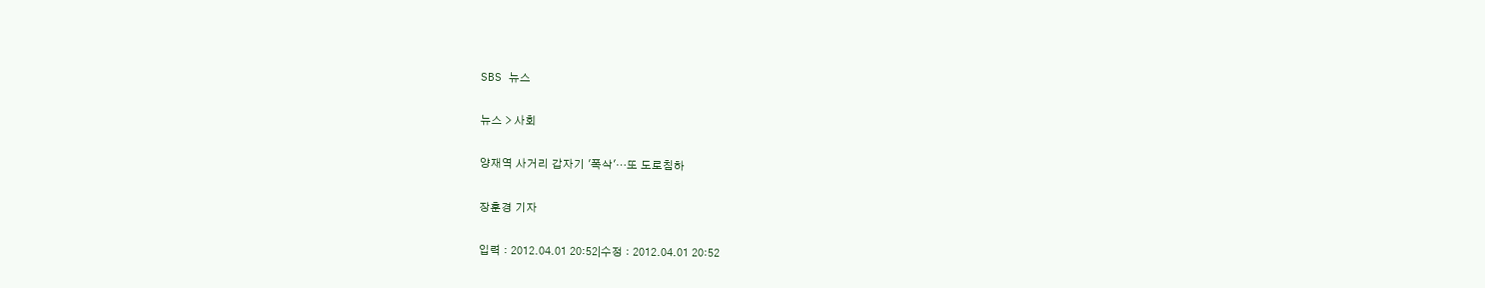SBS 뉴스

뉴스 > 사회

양재역 사거리 갑자기 '폭삭'…또 도로침하

장훈경 기자

입력 : 2012.04.01 20:52|수정 : 2012.04.01 20:52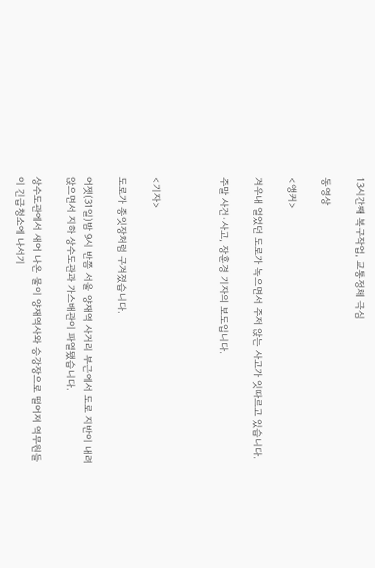13시간째 복구작업, 교통정체 극심

동영상

<앵커>

겨우내 얼었던 도로가 녹으면서 주저 앉는 사고가 잇따르고 있습니다.

주말 사건·사고, 장훈경 기자의 보도입니다.



<기자>

도로가 종잇장처럼 구겨졌습니다.

어젯(31일)밤 9시 반쯤 서울 양재역 사거리 부근에서 도로 지반이 내려앉으면서 지하 상수도관과 가스배관이 파열됐습니다.

상수도관에서 새어 나온 물이 양재역사와 승강장으로 떨어져 역무원들이 긴급청소에 나서기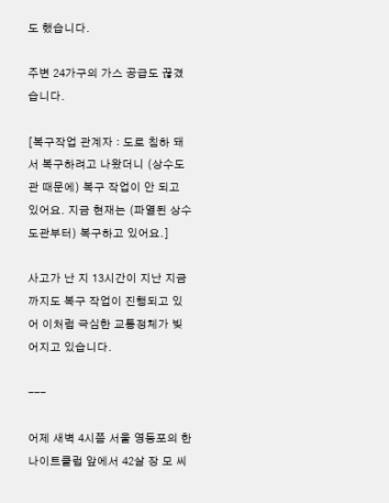도 했습니다.

주변 24가구의 가스 공급도 끊겼습니다.

[복구작업 관계자 : 도로 침하 돼서 복구하려고 나왔더니 (상수도관 때문에) 복구 작업이 안 되고 있어요. 지금 현재는 (파열된 상수도관부터) 복구하고 있어요.]

사고가 난 지 13시간이 지난 지금까지도 복구 작업이 진행되고 있어 이처럼 극심한 교통정체가 빚어지고 있습니다.

---

어제 새벽 4시쯤 서울 영등포의 한 나이트클럽 앞에서 42살 장 모 씨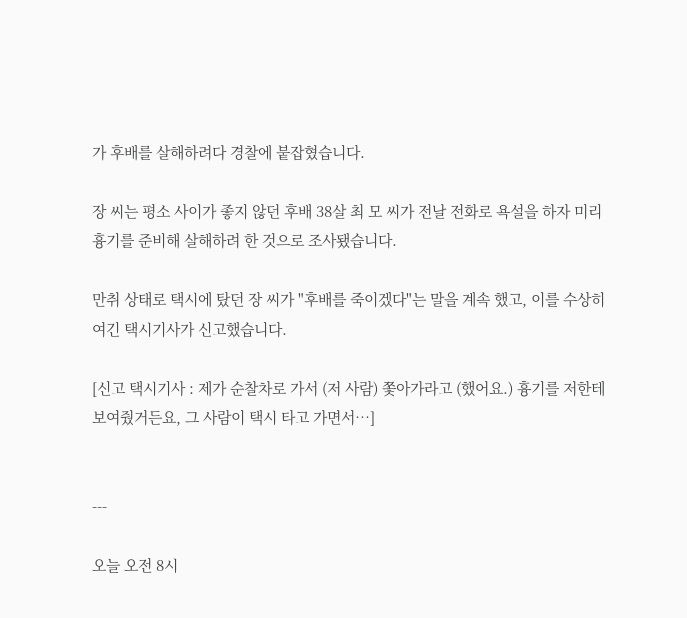가 후배를 살해하려다 경찰에 붙잡혔습니다.

장 씨는 평소 사이가 좋지 않던 후배 38살 최 모 씨가 전날 전화로 욕설을 하자 미리 흉기를 준비해 살해하려 한 것으로 조사됐습니다.

만취 상태로 택시에 탔던 장 씨가 "후배를 죽이겠다"는 말을 계속 했고, 이를 수상히 여긴 택시기사가 신고했습니다.

[신고 택시기사 : 제가 순찰차로 가서 (저 사람) 쫓아가라고 (했어요.) 흉기를 저한테 보여줬거든요, 그 사람이 택시 타고 가면서…]


---

오늘 오전 8시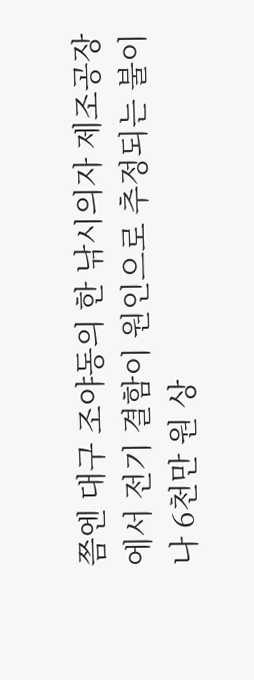쯤엔 대구 조야동의 한 낚시의자 제조공장에서 전기 결함이 원인으로 추정되는 불이 나 6천만 원 상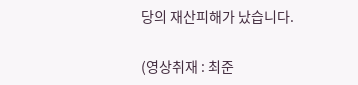당의 재산피해가 났습니다.

(영상취재 : 최준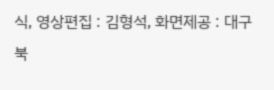식, 영상편집 : 김형석, 화면제공 : 대구 북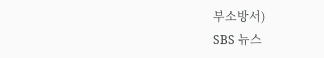부소방서)
SBS 뉴스